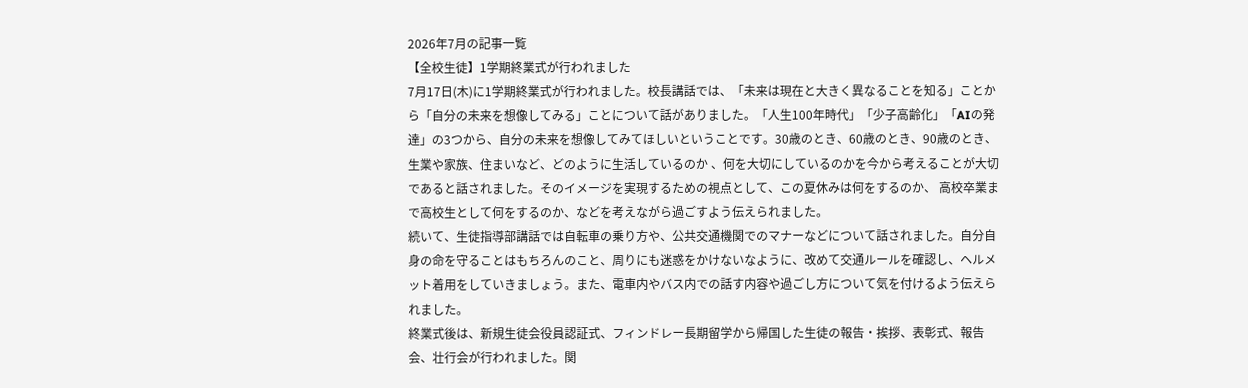2026年7月の記事一覧
【全校生徒】1学期終業式が行われました
7月17日(木)に1学期終業式が行われました。校長講話では、「未来は現在と大きく異なることを知る」ことから「自分の未来を想像してみる」ことについて話がありました。「人生100年時代」「少子高齢化」「AIの発達」の3つから、自分の未来を想像してみてほしいということです。30歳のとき、60歳のとき、90歳のとき、生業や家族、住まいなど、どのように生活しているのか 、何を大切にしているのかを今から考えることが大切であると話されました。そのイメージを実現するための視点として、この夏休みは何をするのか、 高校卒業まで高校生として何をするのか、などを考えながら過ごすよう伝えられました。
続いて、生徒指導部講話では自転車の乗り方や、公共交通機関でのマナーなどについて話されました。自分自身の命を守ることはもちろんのこと、周りにも迷惑をかけないなように、改めて交通ルールを確認し、ヘルメット着用をしていきましょう。また、電車内やバス内での話す内容や過ごし方について気を付けるよう伝えられました。
終業式後は、新規生徒会役員認証式、フィンドレー長期留学から帰国した生徒の報告・挨拶、表彰式、報告会、壮行会が行われました。関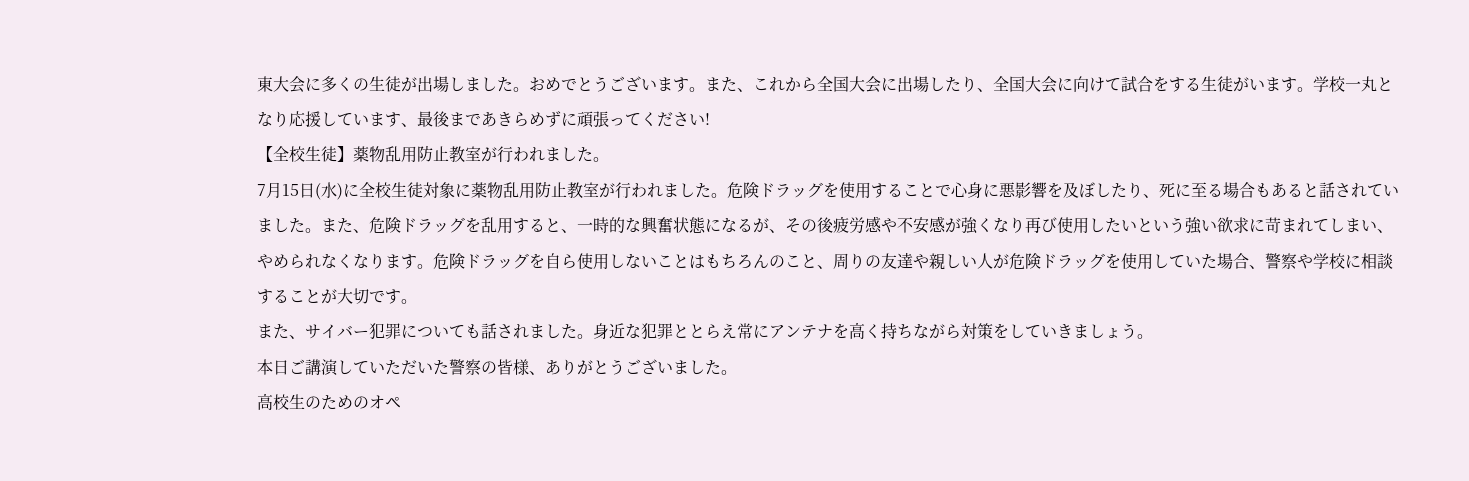東大会に多くの生徒が出場しました。おめでとうございます。また、これから全国大会に出場したり、全国大会に向けて試合をする生徒がいます。学校一丸となり応援しています、最後まであきらめずに頑張ってください!
【全校生徒】薬物乱用防止教室が行われました。
7月15日(水)に全校生徒対象に薬物乱用防止教室が行われました。危険ドラッグを使用することで心身に悪影響を及ぼしたり、死に至る場合もあると話されていました。また、危険ドラッグを乱用すると、一時的な興奮状態になるが、その後疲労感や不安感が強くなり再び使用したいという強い欲求に苛まれてしまい、やめられなくなります。危険ドラッグを自ら使用しないことはもちろんのこと、周りの友達や親しい人が危険ドラッグを使用していた場合、警察や学校に相談することが大切です。
また、サイバー犯罪についても話されました。身近な犯罪ととらえ常にアンテナを高く持ちながら対策をしていきましょう。
本日ご講演していただいた警察の皆様、ありがとうございました。
高校生のためのオペ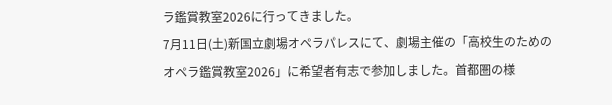ラ鑑賞教室2026に行ってきました。
7月11日(土)新国立劇場オペラパレスにて、劇場主催の「高校生のためのオペラ鑑賞教室2026」に希望者有志で参加しました。首都圏の様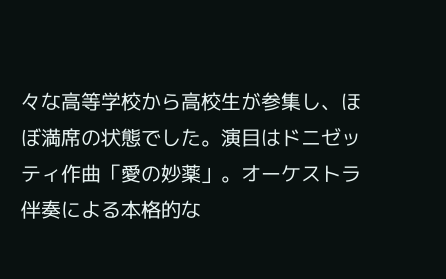々な高等学校から高校生が参集し、ほぼ満席の状態でした。演目はドニゼッティ作曲「愛の妙薬」。オーケストラ伴奏による本格的な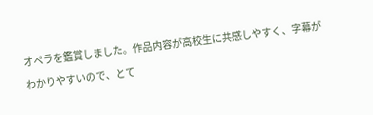オペラを鑑賞しました。作品内容が高校生に共感しやすく、字幕がわかりやすいので、とて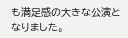も満足感の大きな公演となりました。